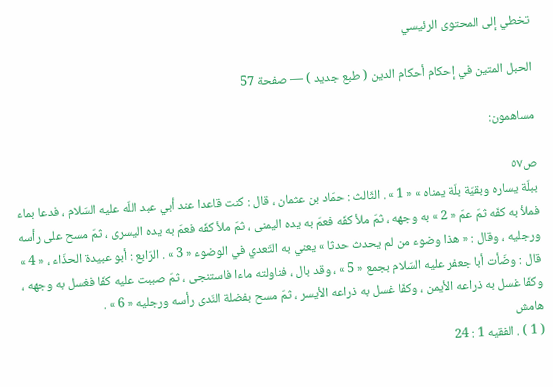تخطي إلى المحتوى الرئيسي

الحبل المتين في إحكام أحكام الدين ( طبع جديد ) — صفحة 57

مساهمون:

ص٥٧
ببلّة يساره وبقيّة بلّة يمناه » « 1 » . الثّالث : حمّاد بن عثمان ، قال : كنت قاعدا عند أبي عبد اللّه عليه السّلام ، فدعا بماء فملأ به كفّه ثمّ عمّ « 2 » به وجهه ، ثمّ ملأ كفّه فعمّ به يده اليمنى ، ثمّ ملأ كفّه فعمّ به يده اليسرى ، ثمّ مسح على رأسه ورجليه ، وقال : « هذا وضوء من لم يحدث حدثا » يعني به التّعدي في الوضوء « 3 » . الرّابع : أبو عبيدة الحذّاء ، « 4 » قال : وضّأت أبا جعفر عليه السّلام بجمع « 5 » ، وقد بال ، فناولته ماءا فاستنجى ، ثمّ صببت عليه كفّا فغسل به وجهه ، وكفّا غسل به ذراعه الأيمن ، وكفّا غسل به ذراعه الأيسر ، ثمّ مسح بفضلة النّدى رأسه ورجليه « 6 » .
هامش
( 1 ) . الفقيه 1 : 24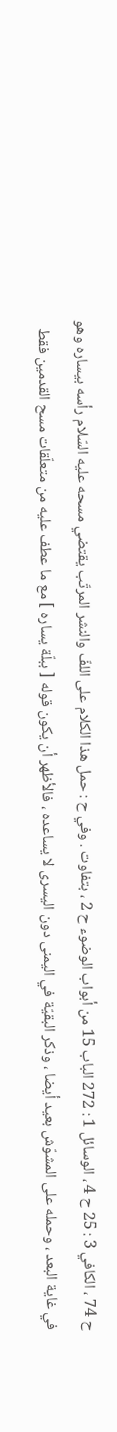ح 74 ، الكافي 3 : 25 ح 4 ، الوسائل 1 : 272 الباب 15 من أبواب الوضوء ح 2 ، بتفاوت . وفي ح : حمل هذا الكلام على اللفّ والنشر المرتّب يقتضي مسحه عليه السّلام رأسه بيساره وهو في غاية البعد ، وحمله على المشوّش بعيد أيضا ، وذكر البقيّة في اليمنى دون اليسرى لا يساعده ، فالأظهر أن يكون قوله [ ببلّة يساره ] مع ما عطف عليه من متعلّقات مسح القدمين فقط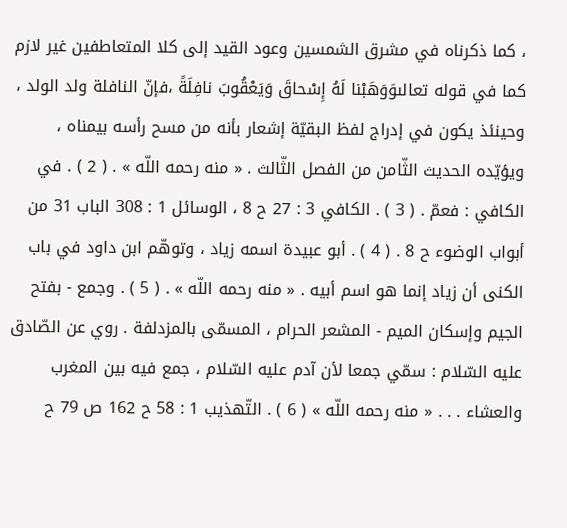، كما ذكرناه في مشرق الشمسين وعود القيد إلى كلا المتعاطفين غير لازم كما في قوله تعالىوَوَهَبْنا لَهُ إِسْحاقَ وَيَعْقُوبَ نافِلَةً ،فإنّ النافلة ولد الولد ، وحينئذ يكون في إدراج لفظ البقيّة إشعار بأنه من مسح رأسه بيمناه ، ويؤيّده الحديث الثّامن من الفصل الثّالث . « منه رحمه اللّه » . ( 2 ) . في الكافي : فعمّ . ( 3 ) . الكافي 3 : 27 ح 8 ، الوسائل 1 : 308 الباب 31 من أبواب الوضوء ح 8 . ( 4 ) . أبو عبيدة اسمه زياد ، وتوهّم ابن داود في باب الكنى أن زياد إنما هو اسم أبيه . « منه رحمه اللّه » . ( 5 ) . وجمع - بفتح الجيم وإسكان الميم - المشعر الحرام ، المسمّى بالمزدلفة . روي عن الصّادق عليه السّلام : سمّي جمعا لأن آدم عليه السّلام ، جمع فيه بين المغرب والعشاء . . . « منه رحمه اللّه » ( 6 ) . التّهذيب 1 : 58 ح 162 ص 79 ح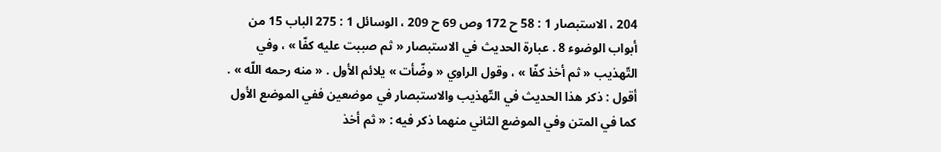204 ، الاستبصار 1 : 58 ح 172 وص 69 ح 209 ، الوسائل 1 : 275 الباب 15 من أبواب الوضوء 8 . عبارة الحديث في الاستبصار « ثم صببت عليه كفّا » ، وفي التّهذيب « ثم أخذ كفّا » ، وقول الراوي « وضّأت » يلائم الأول . « منه رحمه اللّه » . أقول : ذكر هذا الحديث في التّهذيب والاستبصار في موضعين ففي الموضع الأول كما في المتن وفي الموضع الثاني منهما ذكر فيه : « ثم أخذ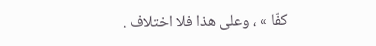كفّا » ، وعلى هذا فلا اختلاف .